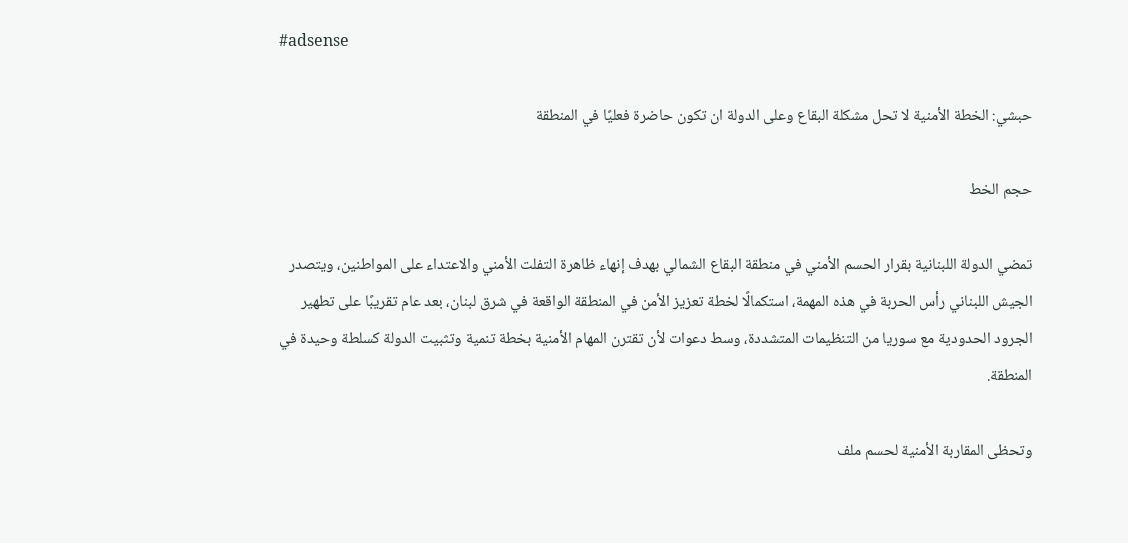#adsense

حبشي: الخطة الأمنية لا تحل مشكلة البقاع وعلى الدولة ان تكون حاضرة فعليًا في المنطقة

حجم الخط

تمضي الدولة اللبنانية بقرار الحسم الأمني في منطقة البقاع الشمالي بهدف إنهاء ظاهرة التفلت الأمني والاعتداء على المواطنين، ويتصدر الجيش اللبناني رأس الحربة في هذه المهمة، استكمالًا لخطة تعزيز الأمن في المنطقة الواقعة في شرق لبنان، بعد عام تقريبًا على تطهير الجرود الحدودية مع سوريا من التنظيمات المتشددة، وسط دعوات لأن تقترن المهام الأمنية بخطة تنمية وتثبيت الدولة كسلطة وحيدة في المنطقة.

وتحظى المقاربة الأمنية لحسم ملف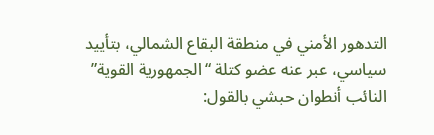التدهور الأمني في منطقة البقاع الشمالي، بتأييد سياسي، عبر عنه عضو كتلة “الجمهورية القوية” النائب أنطوان حبشي بالقول: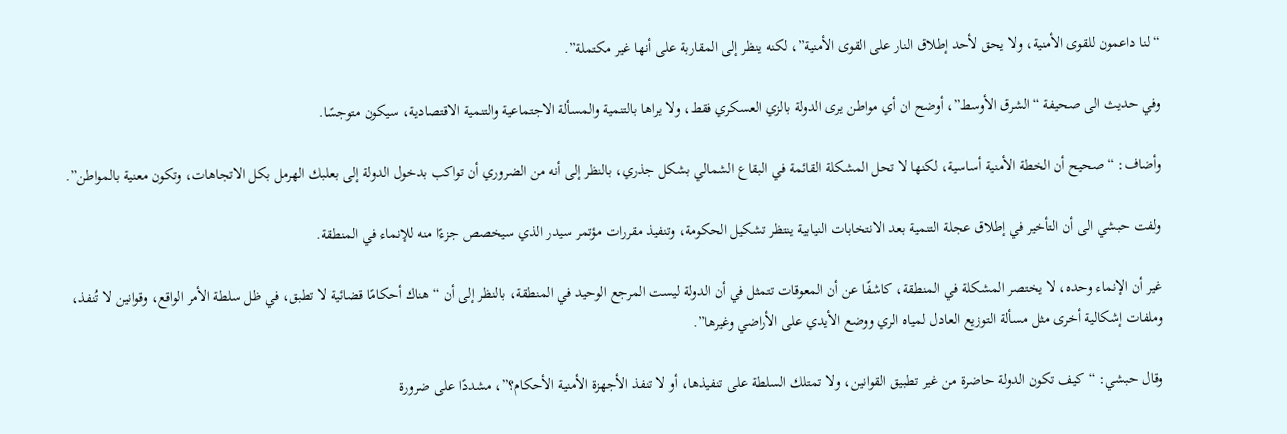“لنا داعمون للقوى الأمنية، ولا يحق لأحد إطلاق النار على القوى الأمنية”، لكنه ينظر إلى المقاربة على أنها غير مكتملة”.

وفي حديث الى صحيفة “الشرق الأوسط”، أوضح ان أي مواطن يرى الدولة بالزي العسكري فقط، ولا يراها بالتنمية والمسألة الاجتماعية والتنمية الاقتصادية، سيكون متوجسًا.

وأضاف: “صحيح أن الخطة الأمنية أساسية، لكنها لا تحل المشكلة القائمة في البقاع الشمالي بشكل جذري، بالنظر إلى أنه من الضروري أن تواكب بدخول الدولة إلى بعلبك الهرمل بكل الاتجاهات، وتكون معنية بالمواطن”.

ولفت حبشي الى أن التأخير في إطلاق عجلة التنمية بعد الانتخابات النيابية ينتظر تشكيل الحكومة، وتنفيذ مقررات مؤتمر سيدر الذي سيخصص جزءًا منه للإنماء في المنطقة.

غير أن الإنماء وحده، لا يختصر المشكلة في المنطقة، كاشفًا عن أن المعوقات تتمثل في أن الدولة ليست المرجع الوحيد في المنطقة، بالنظر إلى أن “هناك أحكامًا قضائية لا تطبق، في ظل سلطة الأمر الواقع، وقوانين لا تُنفذ، وملفات إشكالية أخرى مثل مسألة التوزيع العادل لمياه الري ووضع الأيدي على الأراضي وغيرها”.

وقال حبشي: “كيف تكون الدولة حاضرة من غير تطبيق القوانين، ولا تمتلك السلطة على تنفيذها، أو لا تنفذ الأجهزة الأمنية الأحكام؟”، مشددًا على ضرورة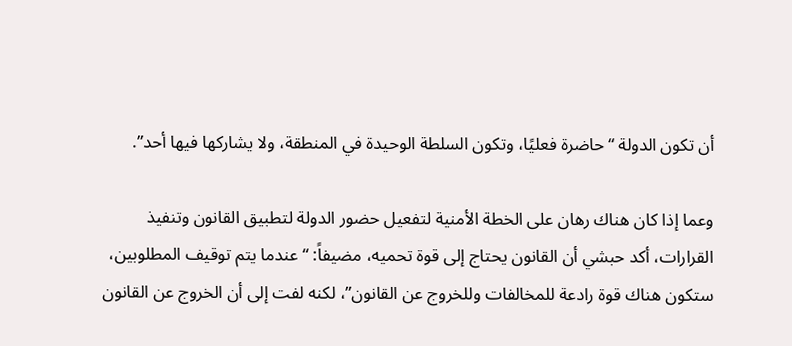أن تكون الدولة “حاضرة فعليًا، وتكون السلطة الوحيدة في المنطقة، ولا يشاركها فيها أحد”.

وعما إذا كان هناك رهان على الخطة الأمنية لتفعيل حضور الدولة لتطبيق القانون وتنفيذ القرارات، أكد حبشي أن القانون يحتاج إلى قوة تحميه، مضيفاً: “عندما يتم توقيف المطلوبين، ستكون هناك قوة رادعة للمخالفات وللخروج عن القانون”، لكنه لفت إلى أن الخروج عن القانون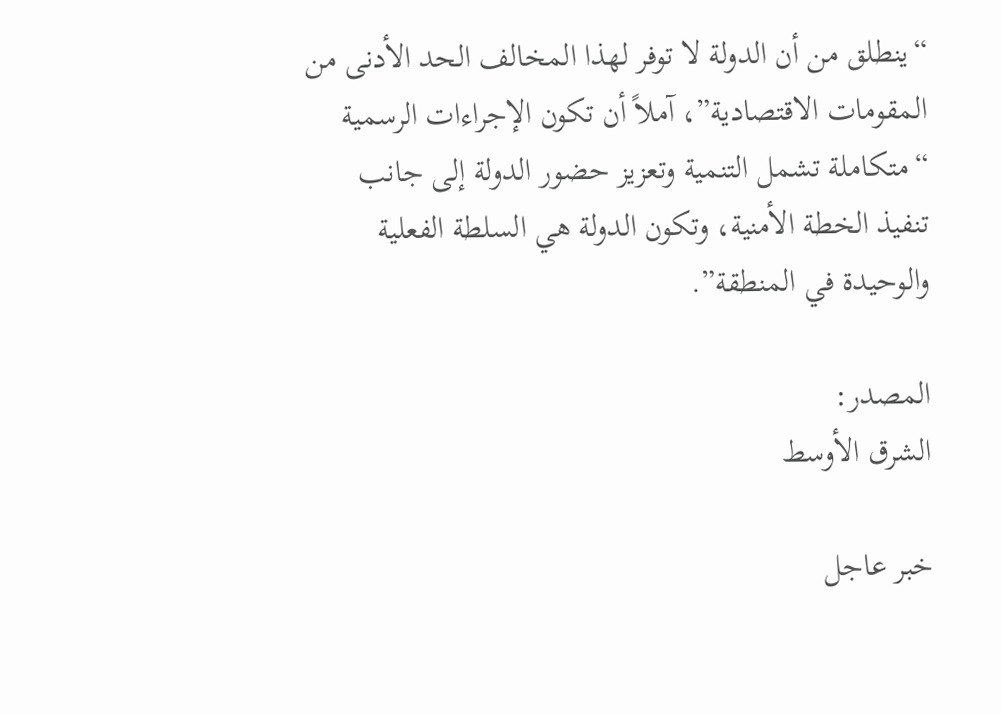“ينطلق من أن الدولة لا توفر لهذا المخالف الحد الأدنى من المقومات الاقتصادية”، آملاً أن تكون الإجراءات الرسمية “متكاملة تشمل التنمية وتعزيز حضور الدولة إلى جانب تنفيذ الخطة الأمنية، وتكون الدولة هي السلطة الفعلية والوحيدة في المنطقة”.

المصدر:
الشرق الأوسط

خبر عاجل